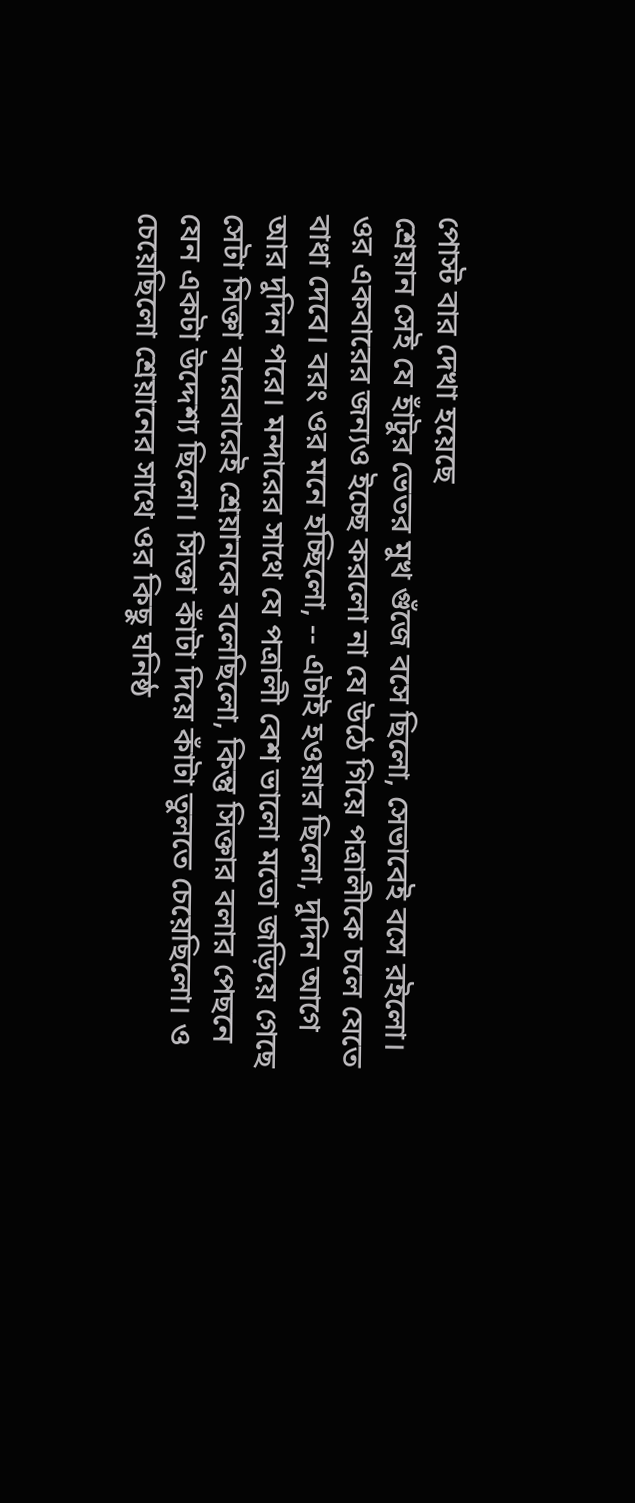পোস্ট বার দেখা হয়েছে
শ্রেয়ান সেই যে হাঁটুর ভেতর মুখ গুঁজে বসে ছিলো, সেভাবেই বসে রইলো। ওর একবারের জন্যও ইচ্ছে করলো না যে উঠে গিয়ে পত্রালীকে চলে যেতে বাধা দেবে। বরং ওর মনে হচ্ছিলো, -- এটাই হওয়ার ছিলো, দুদিন আগে আর দুদিন পরে। মন্দারের সাথে যে পত্রালী বেশ ভালো মতো জড়িয়ে গেছে সেটা সিক্তা বারেবারেই শ্রেয়ানকে বলেছিলো, কিন্তু সিক্তার বলার পেছনে যেন একটা উদ্দেশ্য ছিলো। সিক্তা কাঁটা দিয়ে কাঁটা তুলতে চেয়েছিলো। ও চেয়েছিলো শ্রেয়ানের সাথে ওর কিছু ঘনিষ্ঠ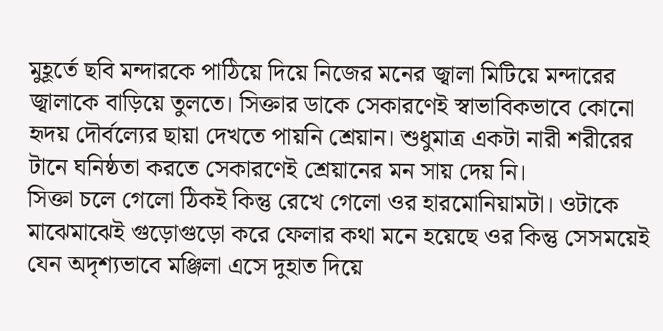মুহূর্তে ছবি মন্দারকে পাঠিয়ে দিয়ে নিজের মনের জ্বালা মিটিয়ে মন্দারের জ্বালাকে বাড়িয়ে তুলতে। সিক্তার ডাকে সেকারণেই স্বাভাবিকভাবে কোনো হৃদয় দৌর্বল্যের ছায়া দেখতে পায়নি শ্রেয়ান। শুধুমাত্র একটা নারী শরীরের টানে ঘনিষ্ঠতা করতে সেকারণেই শ্রেয়ানের মন সায় দেয় নি।
সিক্তা চলে গেলো ঠিকই কিন্তু রেখে গেলো ওর হারমোনিয়ামটা। ওটাকে মাঝেমাঝেই গুড়োগুড়ো করে ফেলার কথা মনে হয়েছে ওর কিন্তু সেসময়েই যেন অদৃশ্যভাবে মঞ্জিলা এসে দুহাত দিয়ে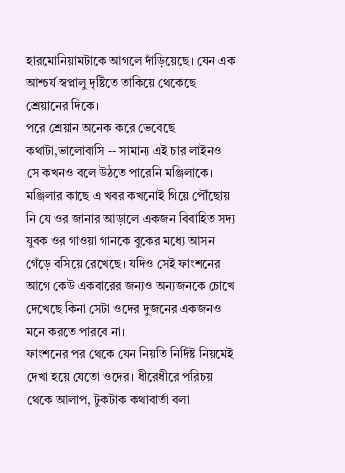হারমোনিয়ামটাকে আগলে দাঁড়িয়েছে। যেন এক আশ্চর্য স্বপ্নালু দৃষ্টিতে তাকিয়ে থেকেছে শ্রেয়ানের দিকে।
পরে শ্রেয়ান অনেক করে ভেবেছে কথাটা,ভালোবাসি -- সামান্য এই চার লাইনও সে কখনও বলে উঠতে পারেনি মঞ্জিলাকে। মঞ্জিলার কাছে এ খবর কখনোই গিয়ে পৌঁছোয় নি যে ওর জানার আড়ালে একজন বিবাহিত সদ্য যুবক ওর গাওয়া গানকে বুকের মধ্যে আসন গেঁড়ে বসিয়ে রেখেছে। যদিও সেই ফাংশনের আগে কেউ একবারের জন্যও অন্যজনকে চোখে দেখেছে কিনা সেটা ওদের দুজনের একজনও মনে করতে পারবে না।
ফাংশনের পর থেকে যেন নিয়তি নির্দিষ্ট নিয়মেই দেখা হয়ে যেতো ওদের। ধীরেধীরে পরিচয় থেকে আলাপ, টুকটাক কথাবার্তা বলা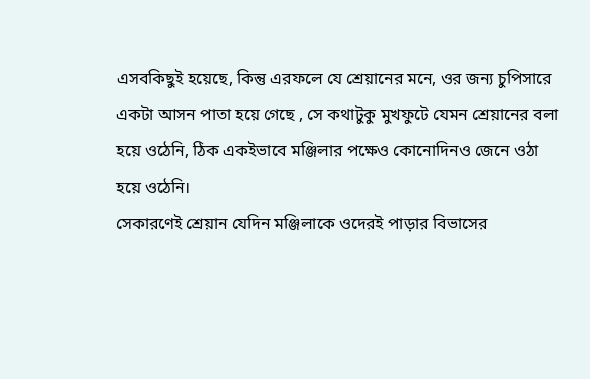এসবকিছুই হয়েছে, কিন্তু এরফলে যে শ্রেয়ানের মনে, ওর জন্য চুপিসারে একটা আসন পাতা হয়ে গেছে , সে কথাটুকু মুখফুটে যেমন শ্রেয়ানের বলা হয়ে ওঠেনি, ঠিক একইভাবে মঞ্জিলার পক্ষেও কোনোদিনও জেনে ওঠা হয়ে ওঠেনি।
সেকারণেই শ্রেয়ান যেদিন মঞ্জিলাকে ওদেরই পাড়ার বিভাসের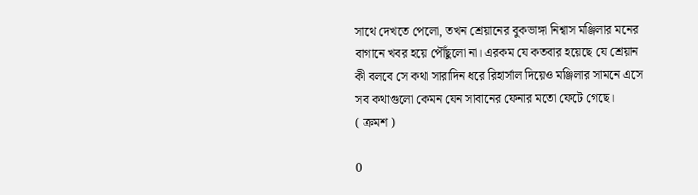সাথে দেখতে পেলো, তখন শ্রেয়ানের বুকভাঙ্গা নিশ্বাস মঞ্জিলার মনের বাগানে খবর হয়ে পৌঁছুলো না। এরকম যে কতবার হয়েছে যে শ্রেয়ান কী বলবে সে কথা সারাদিন ধরে রিহার্সাল দিয়েও মঞ্জিলার সামনে এসে সব কথাগুলো কেমন যেন সাবানের ফেনার মতো ফেটে গেছে।
( ক্রমশ )

0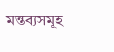মন্তব্যসমূহ